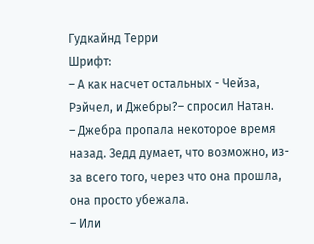Гудкайнд Терри
Шрифт:
– А как насчет остальных - Чейза, Рэйчел, и Джебры?– спросил Натан.
– Джебра пропала некоторое время назад. Зедд думает, что возможно, из-за всего того, через что она прошла, она просто убежала.
– Или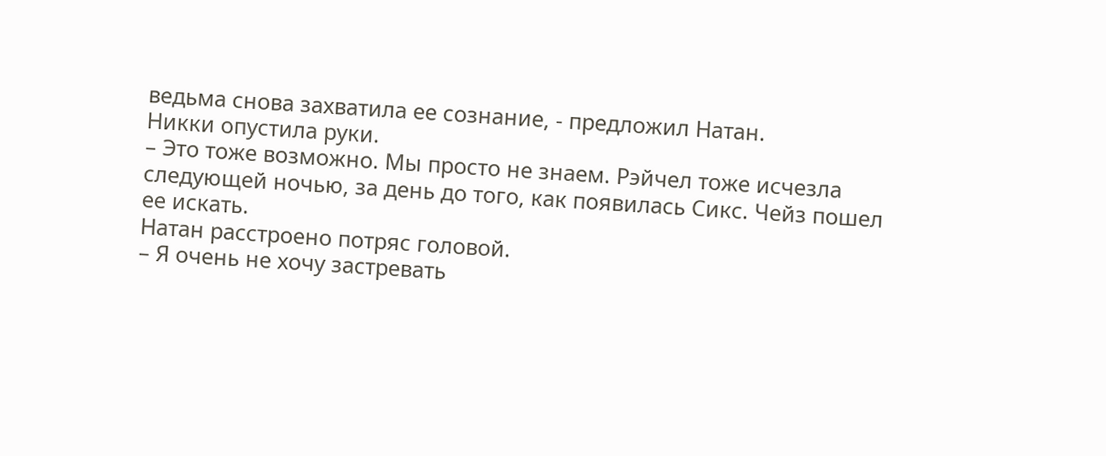ведьма снова захватила ее сознание, - предложил Натан.
Никки опустила руки.
– Это тоже возможно. Мы просто не знаем. Рэйчел тоже исчезла следующей ночью, за день до того, как появилась Сикс. Чейз пошел ее искать.
Натан расстроено потряс головой.
– Я очень не хочу застревать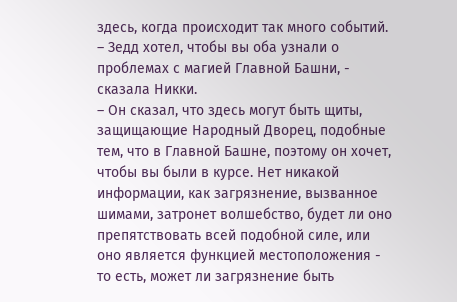здесь, когда происходит так много событий.
– Зедд хотел, чтобы вы оба узнали о проблемах с магией Главной Башни, - сказала Никки.
– Он сказал, что здесь могут быть щиты, защищающие Народный Дворец, подобные тем, что в Главной Башне, поэтому он хочет, чтобы вы были в курсе. Нет никакой информации, как загрязнение, вызванное шимами, затронет волшебство, будет ли оно препятствовать всей подобной силе, или оно является функцией местоположения - то есть, может ли загрязнение быть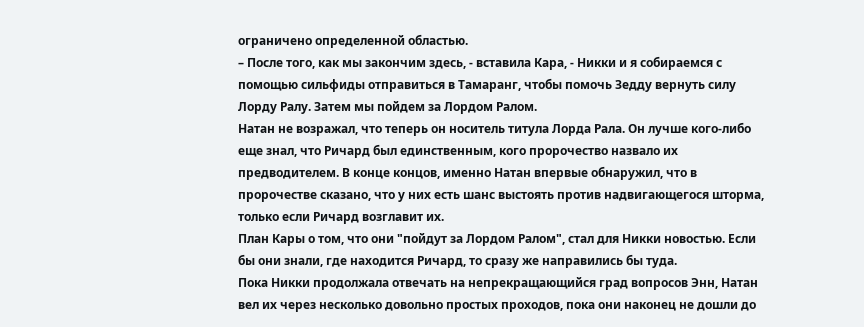ограничено определенной областью.
– После того, как мы закончим здесь, - вставила Кара, - Никки и я собираемся с помощью сильфиды отправиться в Тамаранг, чтобы помочь Зедду вернуть силу Лорду Ралу. Затем мы пойдем за Лордом Ралом.
Натан не возражал, что теперь он носитель титула Лорда Рала. Он лучше кого-либо еще знал, что Ричард был единственным, кого пророчество назвало их предводителем. В конце концов, именно Натан впервые обнаружил, что в пророчестве сказано, что у них есть шанс выстоять против надвигающегося шторма, только если Ричард возглавит их.
План Кары о том, что они "пойдут за Лордом Ралом", стал для Никки новостью. Если бы они знали, где находится Ричард, то сразу же направились бы туда.
Пока Никки продолжала отвечать на непрекращающийся град вопросов Энн, Натан вел их через несколько довольно простых проходов, пока они наконец не дошли до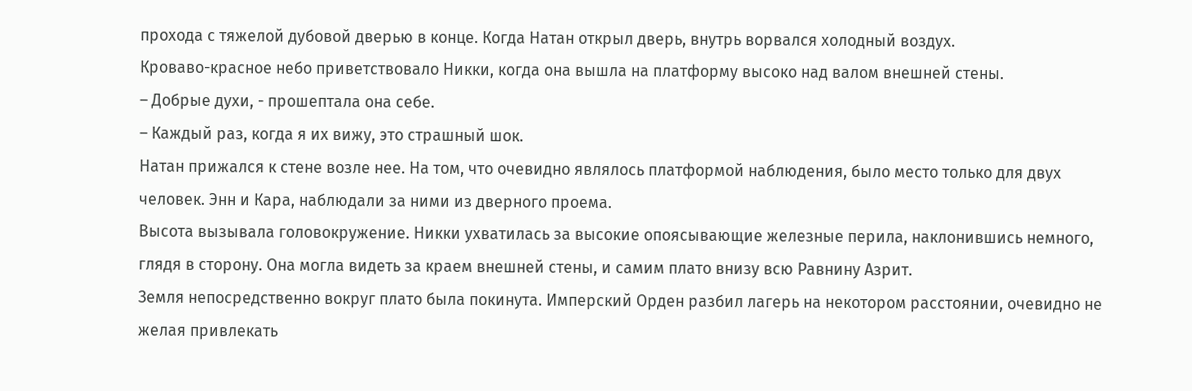прохода с тяжелой дубовой дверью в конце. Когда Натан открыл дверь, внутрь ворвался холодный воздух.
Кроваво-красное небо приветствовало Никки, когда она вышла на платформу высоко над валом внешней стены.
– Добрые духи, - прошептала она себе.
– Каждый раз, когда я их вижу, это страшный шок.
Натан прижался к стене возле нее. На том, что очевидно являлось платформой наблюдения, было место только для двух человек. Энн и Кара, наблюдали за ними из дверного проема.
Высота вызывала головокружение. Никки ухватилась за высокие опоясывающие железные перила, наклонившись немного, глядя в сторону. Она могла видеть за краем внешней стены, и самим плато внизу всю Равнину Азрит.
Земля непосредственно вокруг плато была покинута. Имперский Орден разбил лагерь на некотором расстоянии, очевидно не желая привлекать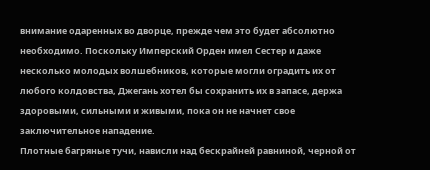внимание одаренных во дворце, прежде чем это будет абсолютно необходимо. Поскольку Имперский Орден имел Сестер и даже несколько молодых волшебников, которые могли оградить их от любого колдовства, Джегань хотел бы сохранить их в запасе, держа здоровыми, сильными и живыми, пока он не начнет свое заключительное нападение.
Плотные багряные тучи, нависли над бескрайней равниной, черной от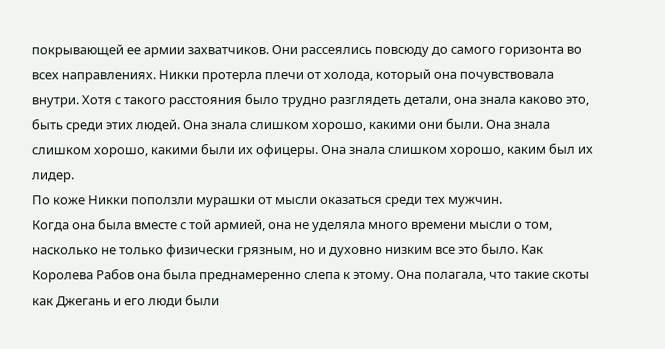покрывающей ее армии захватчиков. Они рассеялись повсюду до самого горизонта во всех направлениях. Никки протерла плечи от холода, который она почувствовала внутри. Хотя с такого расстояния было трудно разглядеть детали, она знала каково это, быть среди этих людей. Она знала слишком хорошо, какими они были. Она знала слишком хорошо, какими были их офицеры. Она знала слишком хорошо, каким был их лидер.
По коже Никки поползли мурашки от мысли оказаться среди тех мужчин.
Когда она была вместе с той армией, она не уделяла много времени мысли о том, насколько не только физически грязным, но и духовно низким все это было. Как Королева Рабов она была преднамеренно слепа к этому. Она полагала, что такие скоты как Джегань и его люди были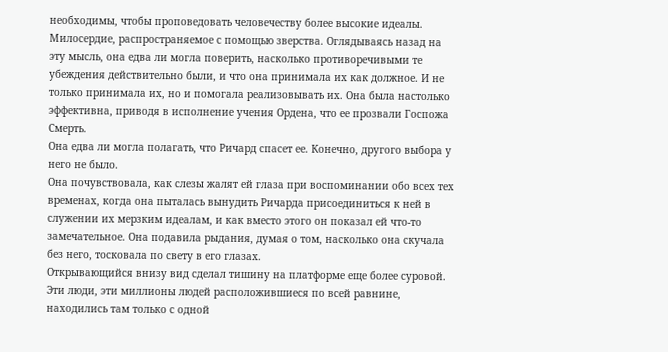необходимы, чтобы проповедовать человечеству более высокие идеалы. Милосердие, распространяемое с помощью зверства. Оглядываясь назад на эту мысль, она едва ли могла поверить, насколько противоречивыми те убеждения действительно были, и что она принимала их как должное. И не только принимала их, но и помогала реализовывать их. Она была настолько эффективна, приводя в исполнение учения Ордена, что ее прозвали Госпожа Смерть.
Она едва ли могла полагать, что Ричард спасет ее. Конечно, другого выбора у него не было.
Она почувствовала, как слезы жалят ей глаза при воспоминании обо всех тех временах, когда она пыталась вынудить Ричарда присоединиться к ней в служении их мерзким идеалам, и как вместо этого он показал ей что-то замечательное. Она подавила рыдания, думая о том, насколько она скучала без него, тосковала по свету в его глазах.
Открывающийся внизу вид сделал тишину на платформе еще более суровой. Эти люди, эти миллионы людей расположившиеся по всей равнине, находились там только с одной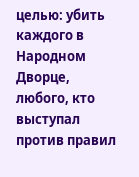целью: убить каждого в Народном Дворце, любого, кто выступал против правил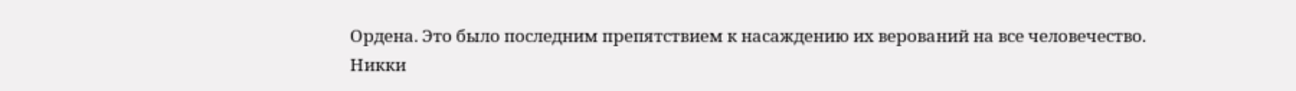Ордена. Это было последним препятствием к насаждению их верований на все человечество.
Никки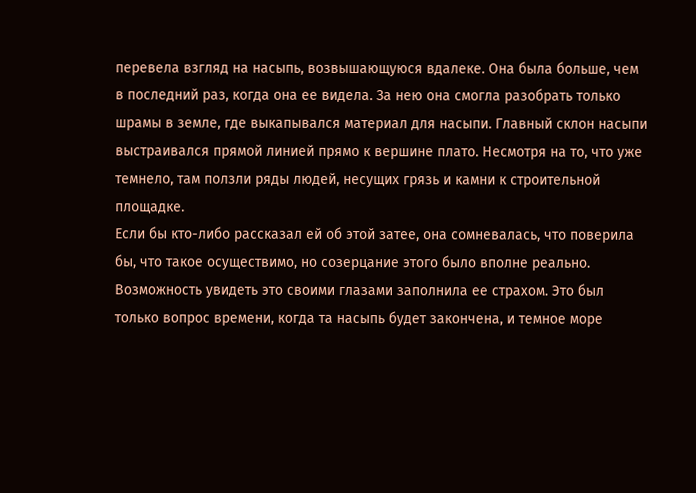перевела взгляд на насыпь, возвышающуюся вдалеке. Она была больше, чем в последний раз, когда она ее видела. За нею она смогла разобрать только шрамы в земле, где выкапывался материал для насыпи. Главный склон насыпи выстраивался прямой линией прямо к вершине плато. Несмотря на то, что уже темнело, там ползли ряды людей, несущих грязь и камни к строительной площадке.
Если бы кто-либо рассказал ей об этой затее, она сомневалась, что поверила бы, что такое осуществимо, но созерцание этого было вполне реально. Возможность увидеть это своими глазами заполнила ее страхом. Это был только вопрос времени, когда та насыпь будет закончена, и темное море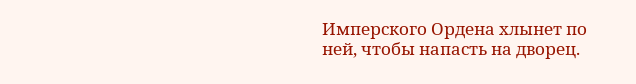Имперского Ордена хлынет по ней, чтобы напасть на дворец.